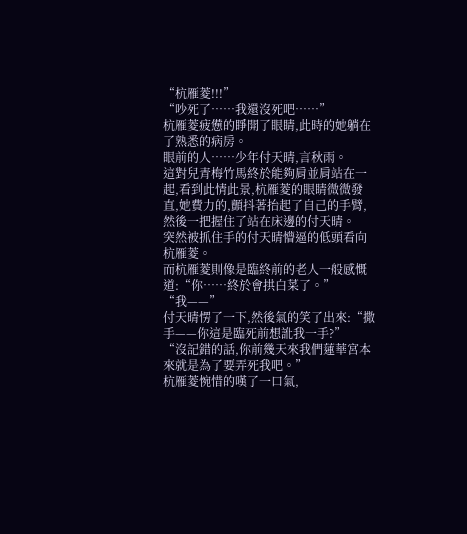“杭雁菱!!!”
“吵死了……我還沒死吧……”
杭雁菱疲憊的睜開了眼睛,此時的她躺在了熟悉的病房。
眼前的人……少年付天晴,言秋雨。
這對兒青梅竹馬終於能夠肩並肩站在一起,看到此情此景,杭雁菱的眼睛微微發直,她費力的,顫抖著抬起了自己的手臂,然後一把握住了站在床邊的付天晴。
突然被抓住手的付天晴懵逼的低頭看向杭雁菱。
而杭雁菱則像是臨終前的老人一般感慨道:“你……終於會拱白菜了。”
“我——”
付天晴愣了一下,然後氣的笑了出來:“撒手——你這是臨死前想訛我一手?”
“沒記錯的話,你前幾天來我們蓮華宮本來就是為了要弄死我吧。”
杭雁菱惋惜的嘆了一口氣,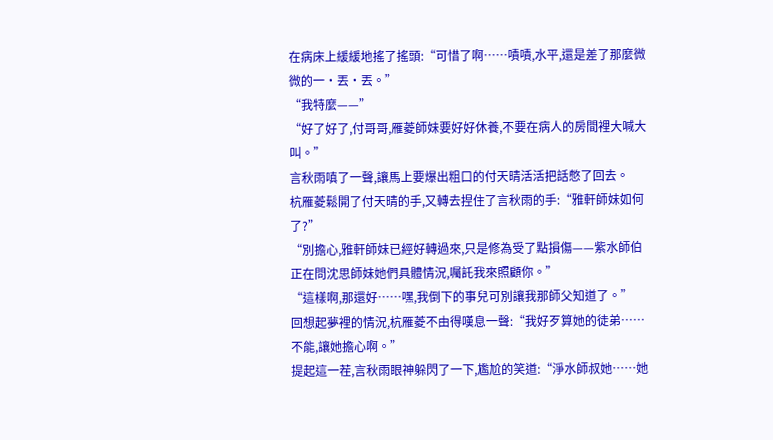在病床上緩緩地搖了搖頭:“可惜了啊……嘖嘖,水平,還是差了那麼微微的一·丟·丟。”
“我特麼——”
“好了好了,付哥哥,雁菱師妹要好好休養,不要在病人的房間裡大喊大叫。”
言秋雨嗔了一聲,讓馬上要爆出粗口的付天晴活活把話憋了回去。
杭雁菱鬆開了付天晴的手,又轉去捏住了言秋雨的手:“雅軒師妹如何了?”
“別擔心,雅軒師妹已經好轉過來,只是修為受了點損傷——紫水師伯正在問沈思師妹她們具體情況,囑託我來照顧你。”
“這樣啊,那還好……嘿,我倒下的事兒可別讓我那師父知道了。”
回想起夢裡的情況,杭雁菱不由得嘆息一聲:“我好歹算她的徒弟……不能,讓她擔心啊。”
提起這一茬,言秋雨眼神躲閃了一下,尷尬的笑道:“淨水師叔她……她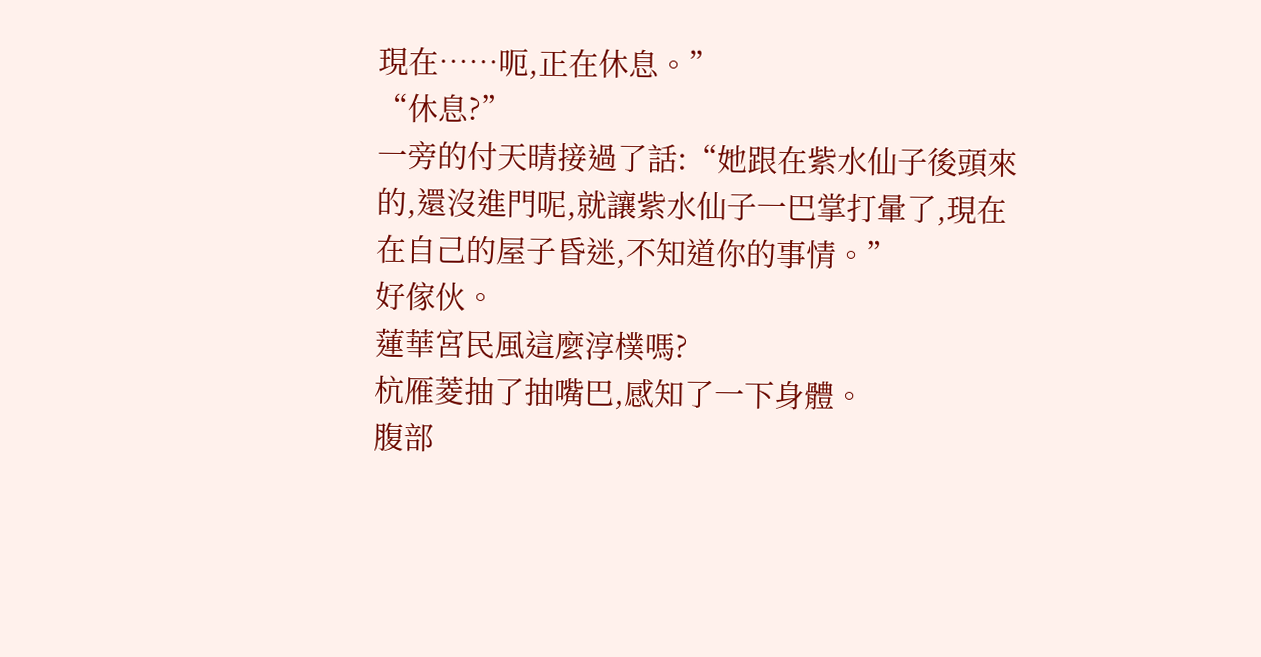現在……呃,正在休息。”
“休息?”
一旁的付天晴接過了話:“她跟在紫水仙子後頭來的,還沒進門呢,就讓紫水仙子一巴掌打暈了,現在在自己的屋子昏迷,不知道你的事情。”
好傢伙。
蓮華宮民風這麼淳樸嗎?
杭雁菱抽了抽嘴巴,感知了一下身體。
腹部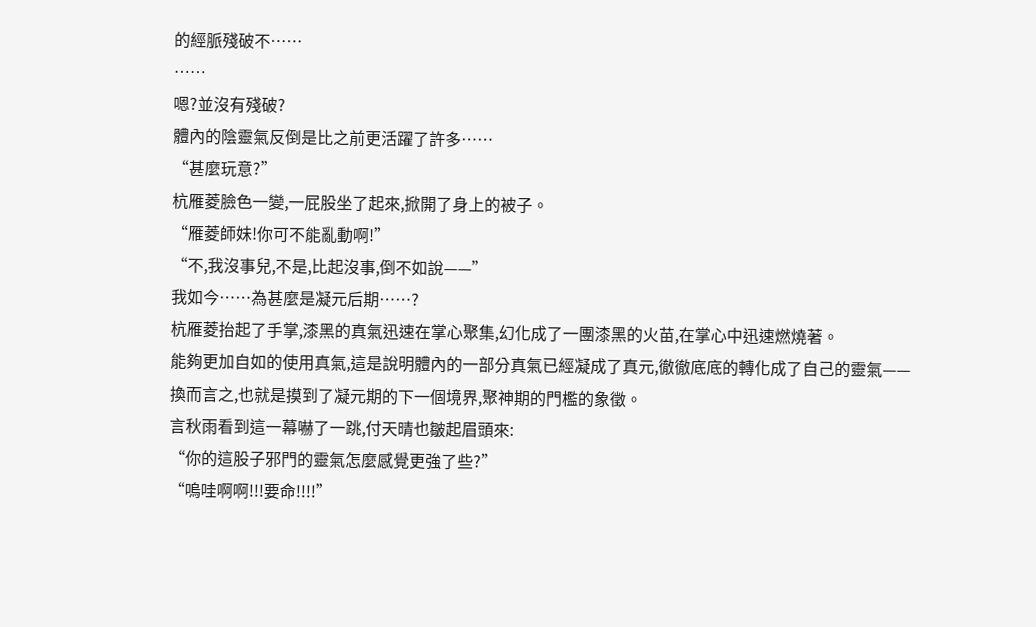的經脈殘破不……
……
嗯?並沒有殘破?
體內的陰靈氣反倒是比之前更活躍了許多……
“甚麼玩意?”
杭雁菱臉色一變,一屁股坐了起來,掀開了身上的被子。
“雁菱師妹!你可不能亂動啊!”
“不,我沒事兒,不是,比起沒事,倒不如說——”
我如今……為甚麼是凝元后期……?
杭雁菱抬起了手掌,漆黑的真氣迅速在掌心聚集,幻化成了一團漆黑的火苗,在掌心中迅速燃燒著。
能夠更加自如的使用真氣,這是說明體內的一部分真氣已經凝成了真元,徹徹底底的轉化成了自己的靈氣——換而言之,也就是摸到了凝元期的下一個境界,聚神期的門檻的象徵。
言秋雨看到這一幕嚇了一跳,付天晴也皺起眉頭來:
“你的這股子邪門的靈氣怎麼感覺更強了些?”
“嗚哇啊啊!!!要命!!!!”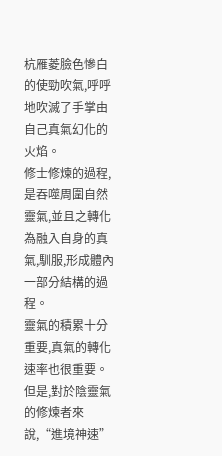杭雁菱臉色慘白的使勁吹氣,呼呼地吹滅了手掌由自己真氣幻化的火焰。
修士修煉的過程,是吞噬周圍自然靈氣,並且之轉化為融入自身的真氣,馴服,形成體內一部分結構的過程。
靈氣的積累十分重要,真氣的轉化速率也很重要。
但是,對於陰靈氣的修煉者來說,“進境神速”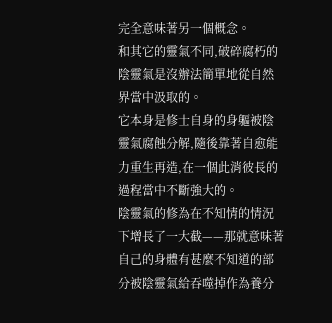完全意味著另一個概念。
和其它的靈氣不同,破碎腐朽的陰靈氣是沒辦法簡單地從自然界當中汲取的。
它本身是修士自身的身軀被陰靈氣腐蝕分解,隨後靠著自愈能力重生再造,在一個此消彼長的過程當中不斷強大的。
陰靈氣的修為在不知情的情況下增長了一大截——那就意味著自己的身體有甚麼不知道的部分被陰靈氣給吞噬掉作為養分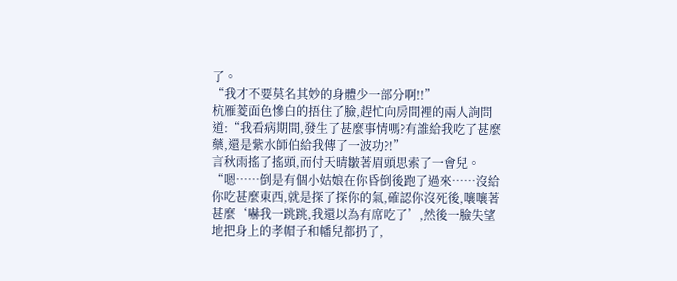了。
“我才不要莫名其妙的身體少一部分啊!!”
杭雁菱面色慘白的捂住了臉,趕忙向房間裡的兩人詢問道:“我看病期間,發生了甚麼事情嗎?有誰給我吃了甚麼藥,還是紫水師伯給我傳了一波功?!”
言秋雨搖了搖頭,而付天晴皺著眉頭思索了一會兒。
“嗯……倒是有個小姑娘在你昏倒後跑了過來……沒給你吃甚麼東西,就是探了探你的氣,確認你沒死後,嚷嚷著甚麼‘嚇我一跳跳,我還以為有席吃了’,然後一臉失望地把身上的孝帽子和幡兒都扔了,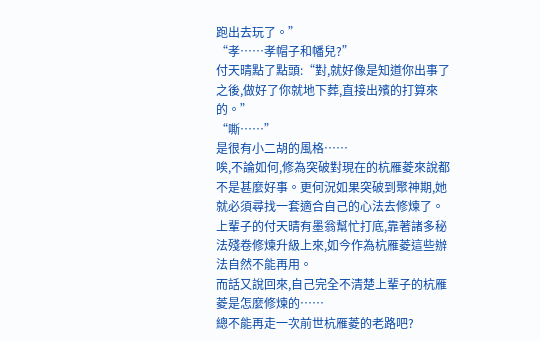跑出去玩了。”
“孝……孝帽子和幡兒?”
付天晴點了點頭:“對,就好像是知道你出事了之後,做好了你就地下葬,直接出殯的打算來的。”
“嘶……”
是很有小二胡的風格……
唉,不論如何,修為突破對現在的杭雁菱來說都不是甚麼好事。更何況如果突破到聚神期,她就必須尋找一套適合自己的心法去修煉了。
上輩子的付天晴有墨翁幫忙打底,靠著諸多秘法殘卷修煉升級上來,如今作為杭雁菱這些辦法自然不能再用。
而話又說回來,自己完全不清楚上輩子的杭雁菱是怎麼修煉的……
總不能再走一次前世杭雁菱的老路吧?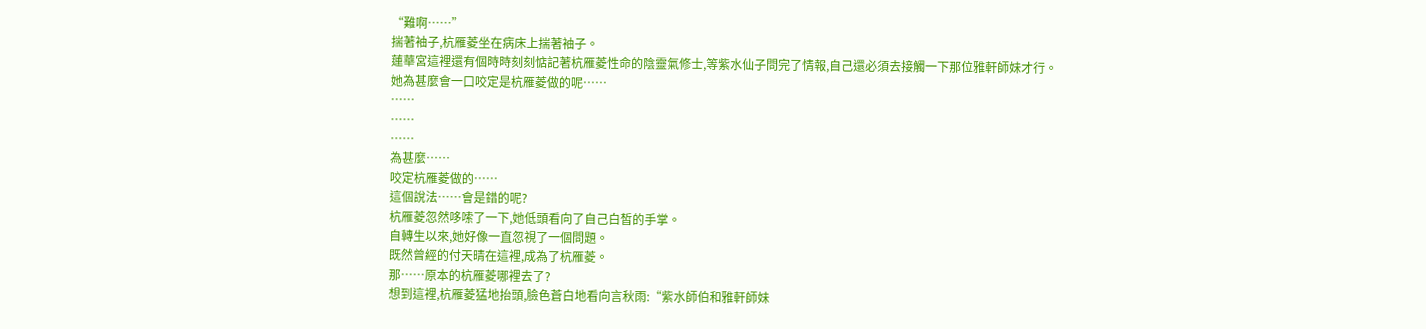“難啊……”
揣著袖子,杭雁菱坐在病床上揣著袖子。
蓮華宮這裡還有個時時刻刻惦記著杭雁菱性命的陰靈氣修士,等紫水仙子問完了情報,自己還必須去接觸一下那位雅軒師妹才行。
她為甚麼會一口咬定是杭雁菱做的呢……
……
……
……
為甚麼……
咬定杭雁菱做的……
這個說法……會是錯的呢?
杭雁菱忽然哆嗦了一下,她低頭看向了自己白皙的手掌。
自轉生以來,她好像一直忽視了一個問題。
既然曾經的付天晴在這裡,成為了杭雁菱。
那……原本的杭雁菱哪裡去了?
想到這裡,杭雁菱猛地抬頭,臉色蒼白地看向言秋雨:“紫水師伯和雅軒師妹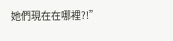她們現在在哪裡?!”